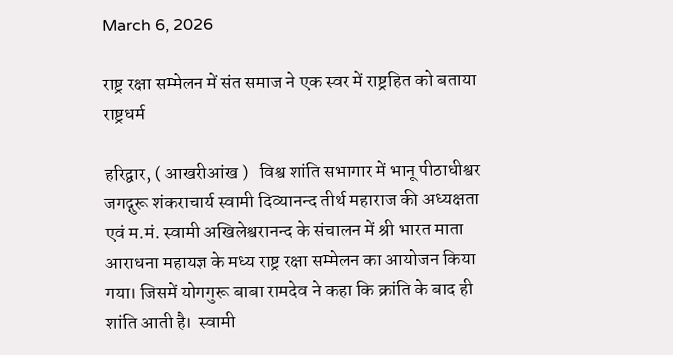March 6, 2026

राष्ट्र रक्षा सम्मेलन में संत समाज ने एक स्वर में राष्ट्रहित को बताया राष्ट्रधर्म

हरिद्वार, ( आखरीआंख )   विश्व शांति सभागार में भानू पीठाधीश्वर जगद्गुरू शंकराचार्य स्वामी दिव्यानन्द तीर्थ महाराज की अध्यक्षता एवं म.मं. स्वामी अखिलेश्वरानन्द के संचालन में श्री भारत माता आराधना महायज्ञ के मध्य राष्ट्र रक्षा सम्मेलन का आयोजन किया गया। जिसमें योगगुरू बाबा रामदेव ने कहा कि क्रांति के बाद ही शांति आती है।  स्वामी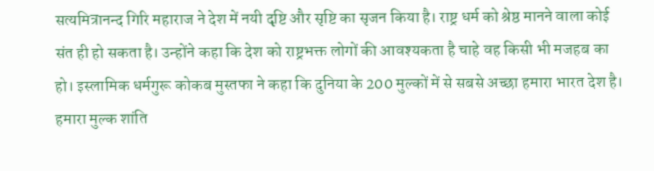सत्यमित्रानन्द गिरि महाराज ने देश में नयी दृष्टि और सृष्टि का सृजन किया है। राष्ट्र धर्म को श्रेष्ठ मानने वाला कोई संत ही हो सकता है। उन्होंने कहा कि देश को राष्ट्रभक्त लोगों की आवश्यकता है चाहे वह किसी भी मजहब का हो। इस्लामिक धर्मगुरू कोकब मुस्तफा ने कहा कि दुनिया के 200 मुल्कों में से सबसे अच्छा हमारा भारत देश है। हमारा मुल्क शांति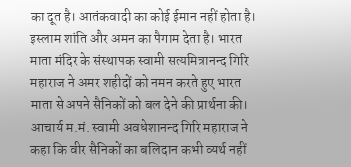का दूत है। आतंकवादी का कोई ईमान नहीं होता है। इस्लाम शांति और अमन का पैगाम देता है। भारत माता मंदिर के संस्थापक स्वामी सत्यमित्रानन्द गिरि महाराज ने अमर शहीदों को नमन करते हुए भारत माता से अपने सैनिकों को बल देने की प्रार्थना की। आचार्य म.मं. स्वामी अवधेशानन्द गिरि महाराज ने कहा कि वीर सैनिकों का बलिदान कभी व्यर्थ नहीं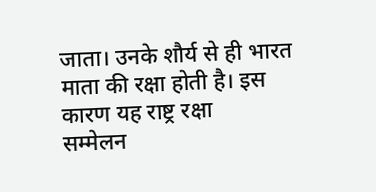जाता। उनके शौर्य से ही भारत माता की रक्षा होती है। इस कारण यह राष्ट्र रक्षा
सम्मेलन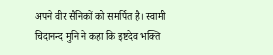अपने वीर सैनिकों को समर्पित है। स्वामी चिदानन्द मुनि ने कहा कि इष्टदेव भक्ति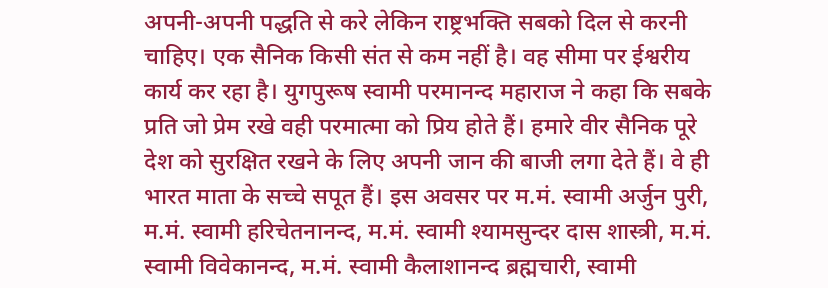अपनी-अपनी पद्धति से करे लेकिन राष्ट्रभक्ति सबको दिल से करनी चाहिए। एक सैनिक किसी संत से कम नहीं है। वह सीमा पर ईश्वरीय कार्य कर रहा है। युगपुरूष स्वामी परमानन्द महाराज ने कहा कि सबके प्रति जो प्रेम रखे वही परमात्मा को प्रिय होते हैं। हमारे वीर सैनिक पूरे देश को सुरक्षित रखने के लिए अपनी जान की बाजी लगा देते हैं। वे ही भारत माता के सच्चे सपूत हैं। इस अवसर पर म.मं. स्वामी अर्जुन पुरी, म.मं. स्वामी हरिचेतनानन्द, म.मं. स्वामी श्यामसुन्दर दास शास्त्री, म.मं. स्वामी विवेकानन्द, म.मं. स्वामी कैलाशानन्द ब्रह्मचारी, स्वामी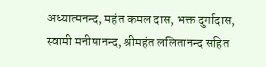अध्यात्मनन्द, महंत कमल दास, भक्त दुर्गादास, स्वामी मनीषानन्द, श्रीमहंत ललितानन्द सहित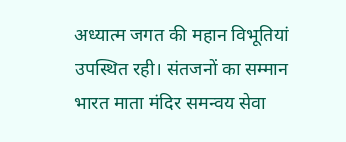अध्यात्म जगत की महान विभूतियां उपस्थित रही। संतजनों का सम्मान भारत माता मंदिर समन्वय सेवा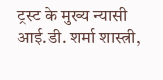ट्रस्ट के मुख्य न्यासी आई.डी. शर्मा शास्त्री,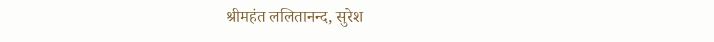श्रीमहंत ललितानन्द, सुरेश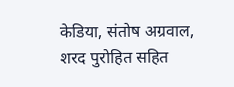केडिया, संतोष अग्रवाल, शरद पुरोहित सहित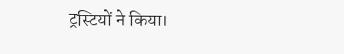ट्रस्टियों ने किया।